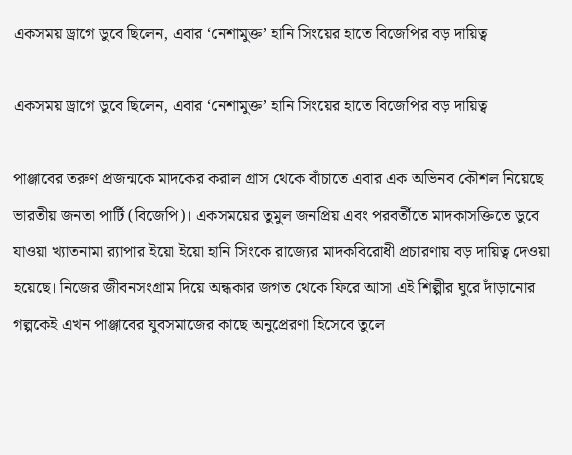একসময় ড্রাগে ডুবে ছিলেন, এবার ‘নেশামুক্ত’ হানি সিংয়ের হাতে বিজেপির বড় দায়িত্ব

একসময় ড্রাগে ডুবে ছিলেন, এবার ‘নেশামুক্ত’ হানি সিংয়ের হাতে বিজেপির বড় দায়িত্ব

পাঞ্জাবের তরুণ প্রজন্মকে মাদকের করাল গ্রাস থেকে বাঁচাতে এবার এক অভিনব কৌশল নিয়েছে ভারতীয় জনতা পার্টি (বিজেপি)। একসময়ের তুমুল জনপ্রিয় এবং পরবর্তীতে মাদকাসক্তিতে ডুবে যাওয়া খ্যাতনামা ব়্যাপার ইয়ো ইয়ো হানি সিংকে রাজ্যের মাদকবিরোধী প্রচারণায় বড় দায়িত্ব দেওয়া হয়েছে। নিজের জীবনসংগ্রাম দিয়ে অন্ধকার জগত থেকে ফিরে আসা এই শিল্পীর ঘুরে দাঁড়ানোর গল্পকেই এখন পাঞ্জাবের যুবসমাজের কাছে অনুপ্রেরণা হিসেবে তুলে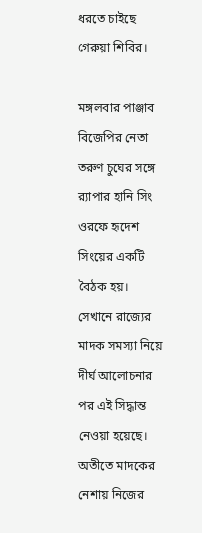ধরতে চাইছে গেরুয়া শিবির।

মঙ্গলবার পাঞ্জাব বিজেপির নেতা তরুণ চুঘের সঙ্গে ব়্যাপার হানি সিং ওরফে হৃদেশ সিংয়ের একটি বৈঠক হয়। সেখানে রাজ্যের মাদক সমস্যা নিয়ে দীর্ঘ আলোচনার পর এই সিদ্ধান্ত নেওয়া হয়েছে। অতীতে মাদকের নেশায় নিজের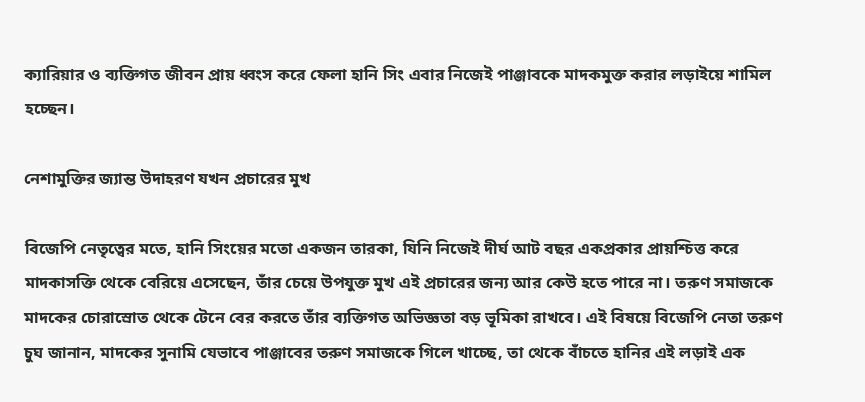ক্যারিয়ার ও ব্যক্তিগত জীবন প্রায় ধ্বংস করে ফেলা হানি সিং এবার নিজেই পাঞ্জাবকে মাদকমুক্ত করার লড়াইয়ে শামিল হচ্ছেন।

নেশামুক্তির জ্যান্ত উদাহরণ যখন প্রচারের মুখ

বিজেপি নেতৃত্বের মতে, হানি সিংয়ের মতো একজন তারকা, যিনি নিজেই দীর্ঘ আট বছর একপ্রকার প্রায়শ্চিত্ত করে মাদকাসক্তি থেকে বেরিয়ে এসেছেন, তাঁর চেয়ে উপযুক্ত মুখ এই প্রচারের জন্য আর কেউ হতে পারে না। তরুণ সমাজকে মাদকের চোরাস্রোত থেকে টেনে বের করতে তাঁর ব্যক্তিগত অভিজ্ঞতা বড় ভূমিকা রাখবে। এই বিষয়ে বিজেপি নেতা তরুণ চুঘ জানান, মাদকের সুনামি যেভাবে পাঞ্জাবের তরুণ সমাজকে গিলে খাচ্ছে, তা থেকে বাঁচতে হানির এই লড়াই এক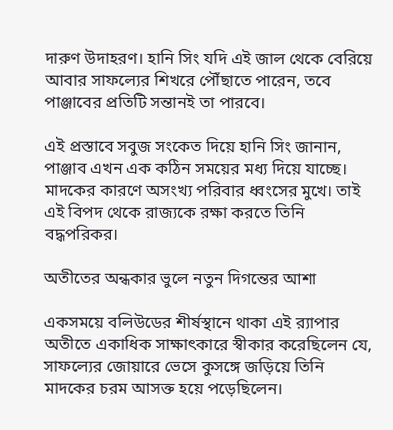দারুণ উদাহরণ। হানি সিং যদি এই জাল থেকে বেরিয়ে আবার সাফল্যের শিখরে পৌঁছাতে পারেন, তবে পাঞ্জাবের প্রতিটি সন্তানই তা পারবে।

এই প্রস্তাবে সবুজ সংকেত দিয়ে হানি সিং জানান, পাঞ্জাব এখন এক কঠিন সময়ের মধ্য দিয়ে যাচ্ছে। মাদকের কারণে অসংখ্য পরিবার ধ্বংসের মুখে। তাই এই বিপদ থেকে রাজ্যকে রক্ষা করতে তিনি বদ্ধপরিকর।

অতীতের অন্ধকার ভুলে নতুন দিগন্তের আশা

একসময়ে বলিউডের শীর্ষস্থানে থাকা এই ব়্যাপার অতীতে একাধিক সাক্ষাৎকারে স্বীকার করেছিলেন যে, সাফল্যের জোয়ারে ভেসে কুসঙ্গে জড়িয়ে তিনি মাদকের চরম আসক্ত হয়ে পড়েছিলেন।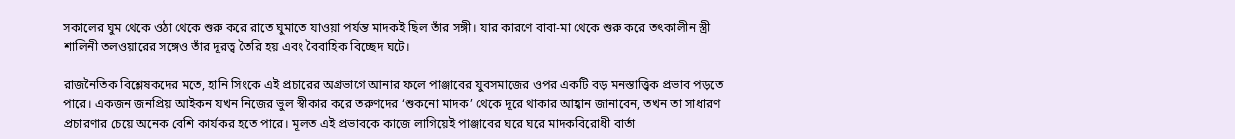সকালের ঘুম থেকে ওঠা থেকে শুরু করে রাতে ঘুমাতে যাওয়া পর্যন্ত মাদকই ছিল তাঁর সঙ্গী। যার কারণে বাবা-মা থেকে শুরু করে তৎকালীন স্ত্রী শালিনী তলওয়ারের সঙ্গেও তাঁর দূরত্ব তৈরি হয় এবং বৈবাহিক বিচ্ছেদ ঘটে।

রাজনৈতিক বিশ্লেষকদের মতে, হানি সিংকে এই প্রচারের অগ্রভাগে আনার ফলে পাঞ্জাবের যুবসমাজের ওপর একটি বড় মনস্তাত্ত্বিক প্রভাব পড়তে পারে। একজন জনপ্রিয় আইকন যখন নিজের ভুল স্বীকার করে তরুণদের ‘শুকনো মাদক’ থেকে দূরে থাকার আহ্বান জানাবেন, তখন তা সাধারণ প্রচারণার চেয়ে অনেক বেশি কার্যকর হতে পারে। মূলত এই প্রভাবকে কাজে লাগিয়েই পাঞ্জাবের ঘরে ঘরে মাদকবিরোধী বার্তা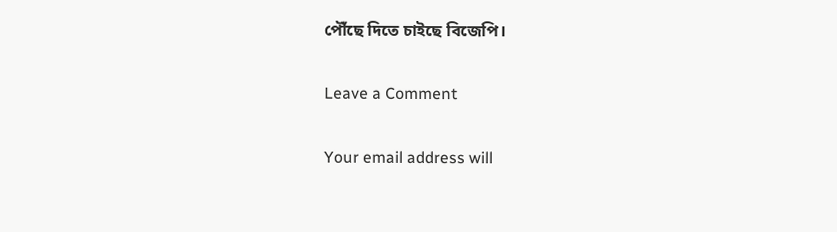পৌঁছে দিতে চাইছে বিজেপি।

Leave a Comment

Your email address will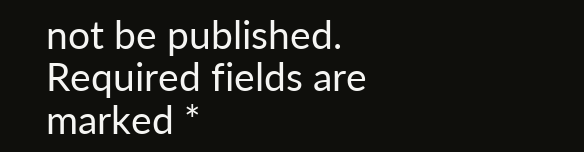not be published. Required fields are marked *